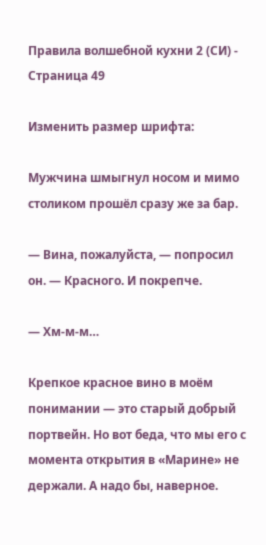Правила волшебной кухни 2 (СИ) - Страница 49

Изменить размер шрифта:

Мужчина шмыгнул носом и мимо столиком прошёл сразу же за бар.

— Вина, пожалуйста, — попросил он. — Красного. И покрепче.

— Хм-м-м…

Крепкое красное вино в моём понимании — это старый добрый портвейн. Но вот беда, что мы его с момента открытия в «Марине» не держали. А надо бы, наверное.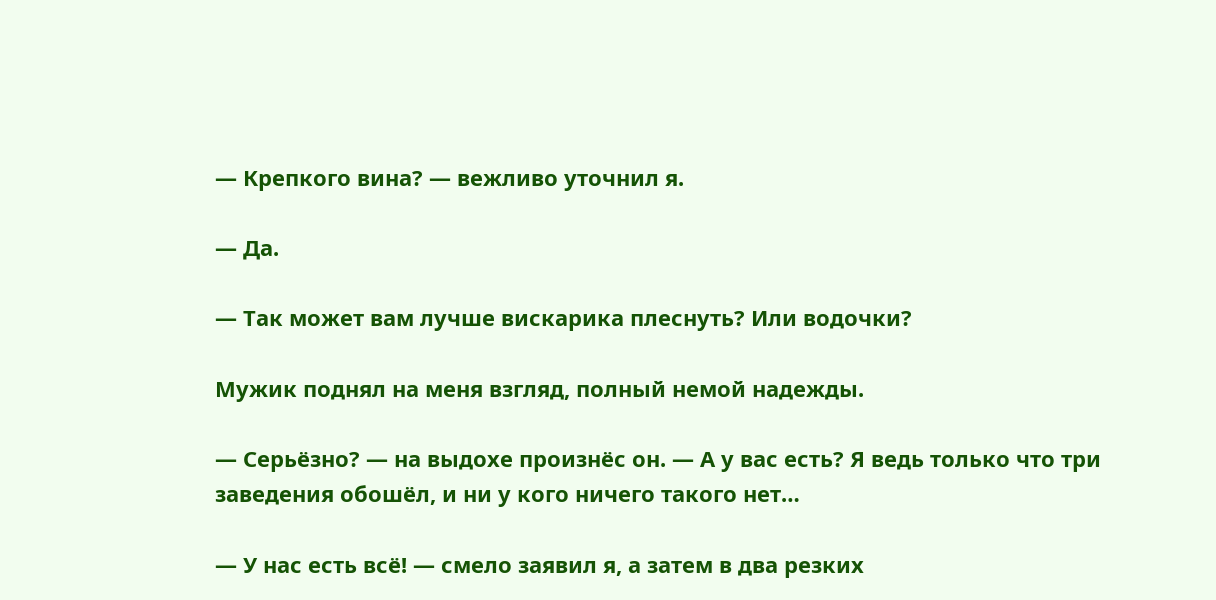— Крепкого вина? — вежливо уточнил я.

— Да.

— Так может вам лучше вискарика плеснуть? Или водочки?

Мужик поднял на меня взгляд, полный немой надежды.

— Серьёзно? — на выдохе произнёс он. — А у вас есть? Я ведь только что три заведения обошёл, и ни у кого ничего такого нет…

— У нас есть всё! — смело заявил я, а затем в два резких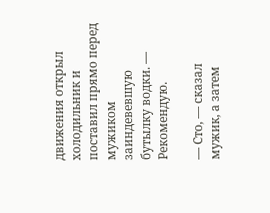движения открыл холодильник и поставил прямо перед мужиком заиндевевшую бутылку водки. — Рекомендую.

— Сто, — сказал мужик, а затем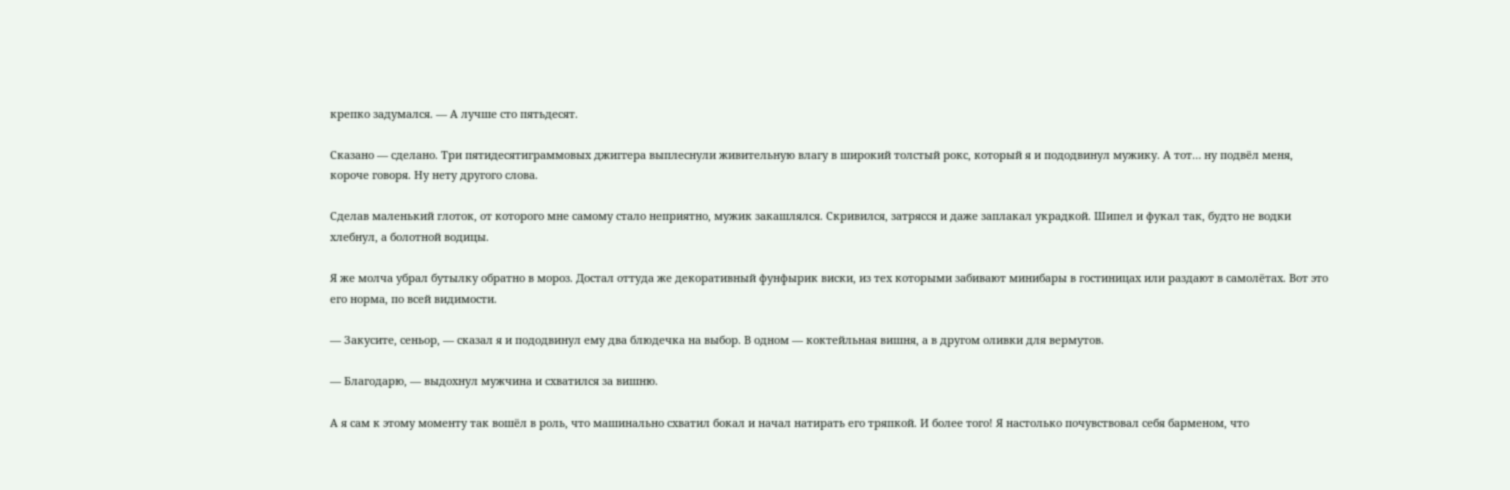крепко задумался. — А лучше сто пятьдесят.

Сказано — сделано. Три пятидесятиграммовых джиггера выплеснули живительную влагу в широкий толстый рокс, который я и пододвинул мужику. А тот… ну подвёл меня, короче говоря. Ну нету другого слова.

Сделав маленький глоток, от которого мне самому стало неприятно, мужик закашлялся. Скривился, затрясся и даже заплакал украдкой. Шипел и фукал так, будто не водки хлебнул, а болотной водицы.

Я же молча убрал бутылку обратно в мороз. Достал оттуда же декоративный фунфырик виски, из тех которыми забивают минибары в гостиницах или раздают в самолётах. Вот это его норма, по всей видимости.

— Закусите, сеньор, — сказал я и пододвинул ему два блюдечка на выбор. В одном — коктейльная вишня, а в другом оливки для вермутов.

— Благодарю, — выдохнул мужчина и схватился за вишню.

А я сам к этому моменту так вошёл в роль, что машинально схватил бокал и начал натирать его тряпкой. И более того! Я настолько почувствовал себя барменом, что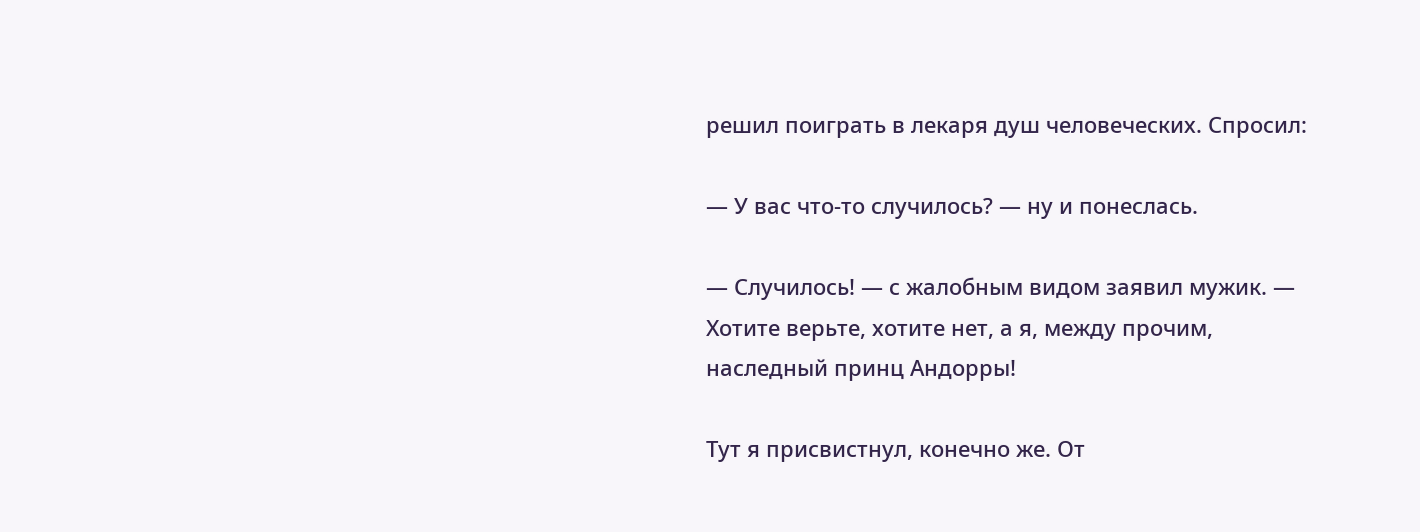решил поиграть в лекаря душ человеческих. Спросил:

— У вас что-то случилось? — ну и понеслась.

— Случилось! — с жалобным видом заявил мужик. — Хотите верьте, хотите нет, а я, между прочим, наследный принц Андорры!

Тут я присвистнул, конечно же. От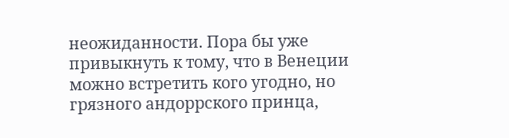неожиданности. Пора бы уже привыкнуть к тому, что в Венеции можно встретить кого угодно, но грязного андоррского принца,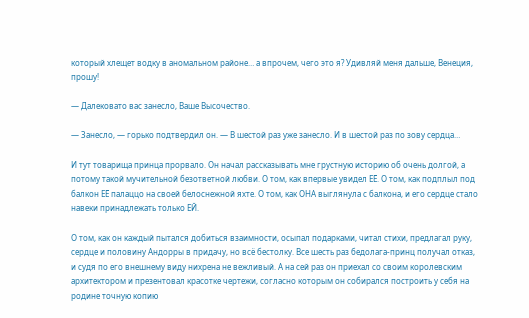который хлещет водку в аномальном районе… а впрочем, чего это я? Удивляй меня дальше, Венеция, прошу!

— Далековато вас занесло, Ваше Высочество.

— Занесло, — горько подтвердил он. — В шестой раз уже занесло. И в шестой раз по зову сердца…

И тут товарища принца прорвало. Он начал рассказывать мне грустную историю об очень долгой, а потому такой мучительной безответной любви. О том, как впервые увидел ЕЁ. О том, как подплыл под балкон ЕЁ палаццо на своей белоснежной яхте. О том, как ОНА выглянула с балкона, и его сердце стало навеки принадлежать только ЕЙ.

О том, как он каждый пытался добиться взаимности, осыпал подарками, читал стихи, предлагал руку, сердце и половину Андорры в придачу, но всё бестолку. Все шесть раз бедолага-принц получал отказ, и судя по его внешнему виду нихрена не вежливый. А на сей раз он приехал со своим королевским архитектором и презентовал красотке чертежи, согласно которым он собирался построить у себя на родине точную копию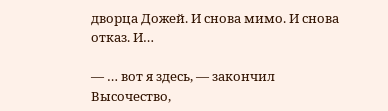дворца Дожей. И снова мимо. И снова отказ. И…

— … вот я здесь, — закончил Высочество,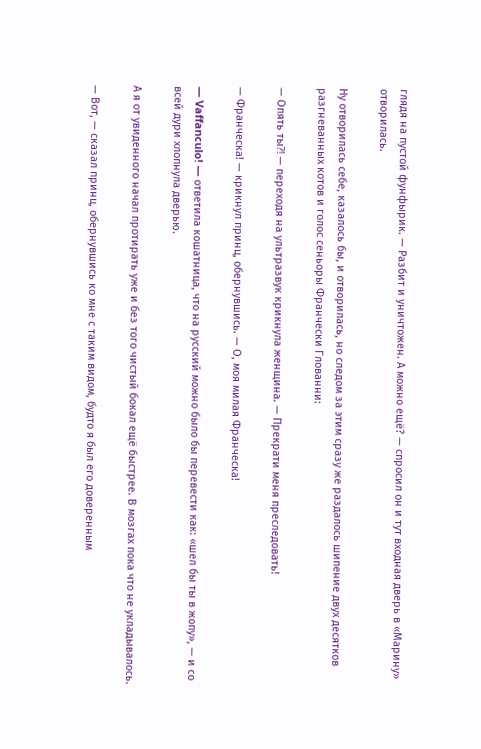глядя на пустой фунфырик. — Разбит и уничтожен. А можно ещё? — спросил он и тут входная дверь в «Марину» отворилась.

Ну отворилась себе, казалось бы, и отворилась, но следом за этим сразу же раздалось шипение двух десятков разгневанных котов и голос сеньоры Франчески Глованни:

— Опять ты⁈ — переходя на ультразвук крикнула женщина. — Прекрати меня преследовать!

— Франческа! — крикнул принц, обернувшись. — О, моя милая Франческа!

— Vaffanculo! — ответила кошатница, что на русский можно было бы перевести как: «шел бы ты в жопу», — и со всей дури хлопнула дверью.

А я от увиденного начал протирать уже и без того чистый бокал ещё быстрее. В мозгах пока что не укладывалось.

— Вот, — сказал принц, обернувшись ко мне с таким видом, будто я был его доверенным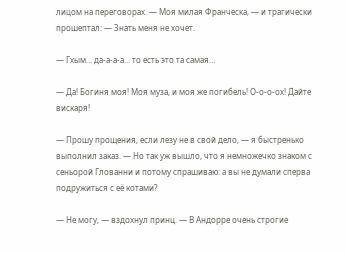лицом на переговорах. — Моя милая Франческа, — и трагически прошептал: — Знать меня не хочет.

— Гхым… да-а-а-а… то есть это та самая…

— Да! Богиня моя! Моя муза, и моя же погибель! О-о-о-ох! Дайте вискаря!

— Прошу прощения, если лезу не в свой дело, — я быстренько выполнил заказ. — Но так уж вышло, что я немножечко знаком с сеньорой Глованни и потому спрашиваю: а вы не думали сперва подружиться с её котами?

— Не могу, — вздохнул принц. — В Андорре очень строгие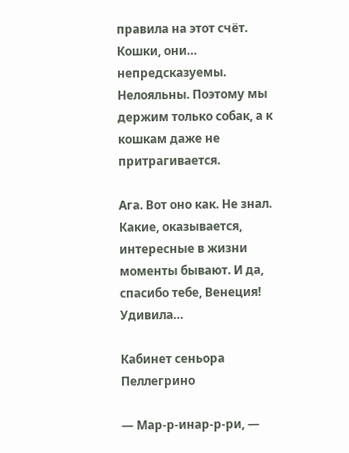правила на этот счёт. Кошки, они… непредсказуемы. Нелояльны. Поэтому мы держим только собак, а к кошкам даже не притрагивается.

Ага. Вот оно как. Не знал. Какие, оказывается, интересные в жизни моменты бывают. И да, спасибо тебе, Венеция! Удивила…

Кабинет сеньора Пеллегрино

— Мар-р-инар-р-ри, —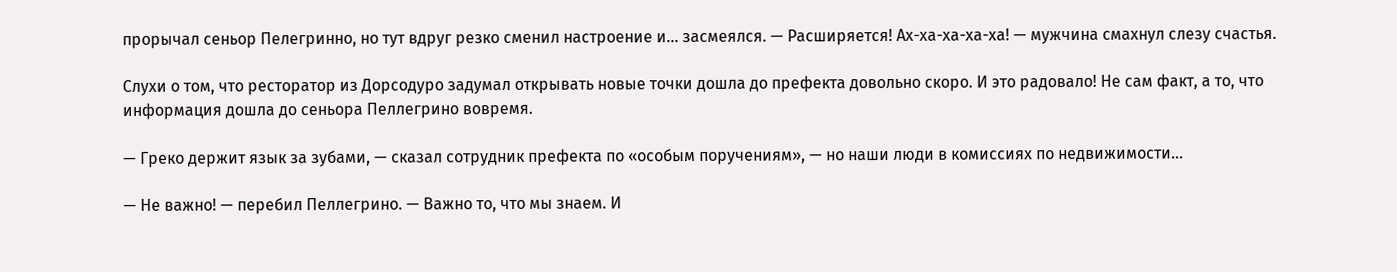прорычал сеньор Пелегринно, но тут вдруг резко сменил настроение и… засмеялся. — Расширяется! Ах-ха-ха-ха-ха! — мужчина смахнул слезу счастья.

Слухи о том, что ресторатор из Дорсодуро задумал открывать новые точки дошла до префекта довольно скоро. И это радовало! Не сам факт, а то, что информация дошла до сеньора Пеллегрино вовремя.

— Греко держит язык за зубами, — сказал сотрудник префекта по «особым поручениям», — но наши люди в комиссиях по недвижимости…

— Не важно! — перебил Пеллегрино. — Важно то, что мы знаем. И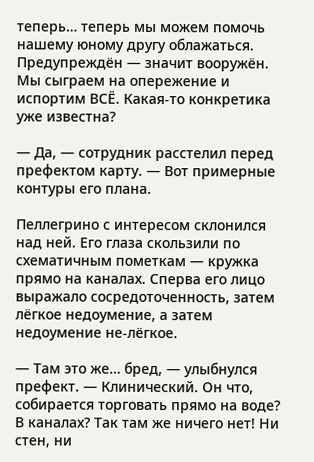теперь… теперь мы можем помочь нашему юному другу облажаться. Предупреждён — значит вооружён. Мы сыграем на опережение и испортим ВСЁ. Какая-то конкретика уже известна?

— Да, — сотрудник расстелил перед префектом карту. — Вот примерные контуры его плана.

Пеллегрино с интересом склонился над ней. Его глаза скользили по схематичным пометкам — кружка прямо на каналах. Сперва его лицо выражало сосредоточенность, затем лёгкое недоумение, а затем недоумение не-лёгкое.

— Там это же… бред, — улыбнулся префект. — Клинический. Он что, собирается торговать прямо на воде? В каналах? Так там же ничего нет! Ни стен, ни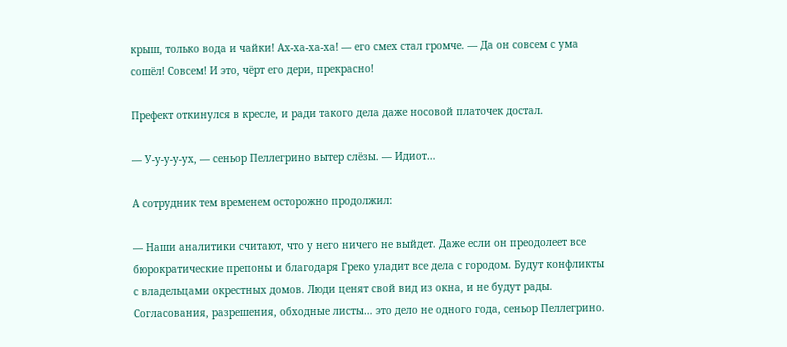крыш, только вода и чайки! Ах-ха-ха-ха! — его смех стал громче. — Да он совсем с ума сошёл! Совсем! И это, чёрт его дери, прекрасно!

Префект откинулся в кресле, и ради такого дела даже носовой платочек достал.

— У-у-у-у-ух, — сеньор Пеллегрино вытер слёзы. — Идиот…

А сотрудник тем временем осторожно продолжил:

— Наши аналитики считают, что у него ничего не выйдет. Даже если он преодолеет все бюрократические препоны и благодаря Греко уладит все дела с городом. Будут конфликты с владельцами окрестных домов. Люди ценят свой вид из окна, и не будут рады. Согласования, разрешения, обходные листы… это дело не одного года, сеньор Пеллегрино.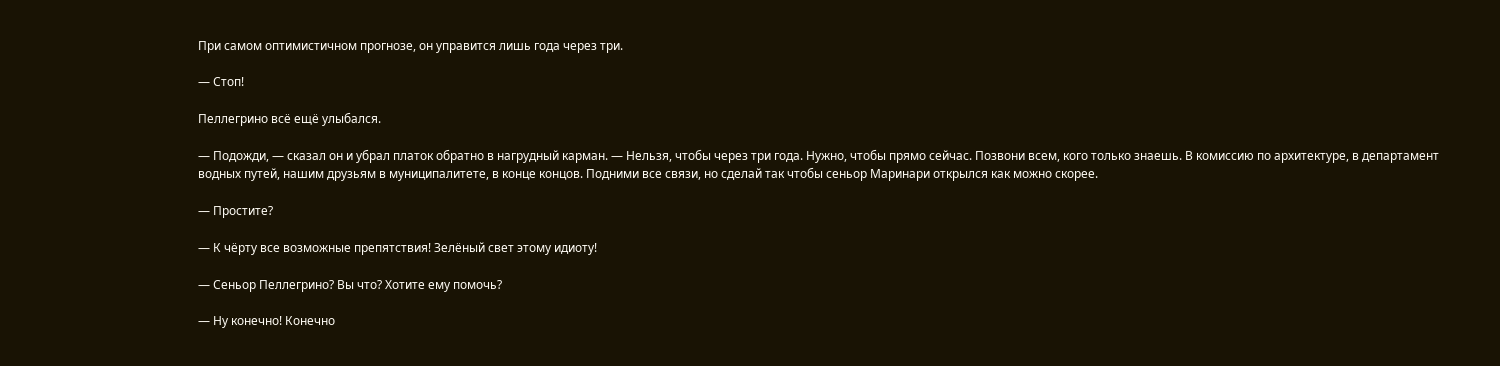При самом оптимистичном прогнозе, он управится лишь года через три.

— Стоп!

Пеллегрино всё ещё улыбался.

— Подожди, — сказал он и убрал платок обратно в нагрудный карман. — Нельзя, чтобы через три года. Нужно, чтобы прямо сейчас. Позвони всем, кого только знаешь. В комиссию по архитектуре, в департамент водных путей, нашим друзьям в муниципалитете, в конце концов. Подними все связи, но сделай так чтобы сеньор Маринари открылся как можно скорее.

— Простите?

— К чёрту все возможные препятствия! Зелёный свет этому идиоту!

— Сеньор Пеллегрино? Вы что? Хотите ему помочь?

— Ну конечно! Конечно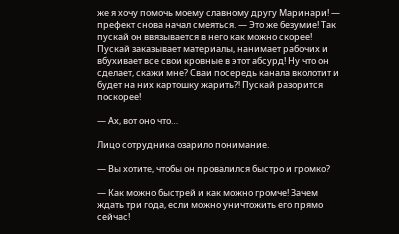же я хочу помочь моему славному другу Маринари! — префект снова начал смеяться. — Это же безумие! Так пускай он ввязывается в него как можно скорее! Пускай заказывает материалы, нанимает рабочих и вбухивает все свои кровные в этот абсурд! Ну что он сделает, скажи мне? Сваи посередь канала вколотит и будет на них картошку жарить⁈ Пускай разорится поскорее!

— Ах, вот оно что…

Лицо сотрудника озарило понимание.

— Вы хотите, чтобы он провалился быстро и громко?

— Как можно быстрей и как можно громче! Зачем ждать три года, если можно уничтожить его прямо сейчас!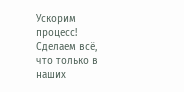Ускорим процесс! Сделаем всё, что только в наших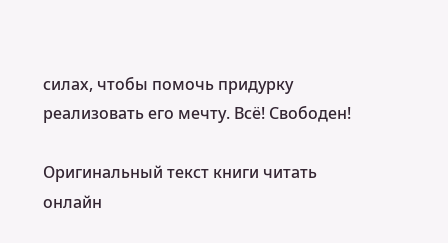силах, чтобы помочь придурку реализовать его мечту. Всё! Свободен!

Оригинальный текст книги читать онлайн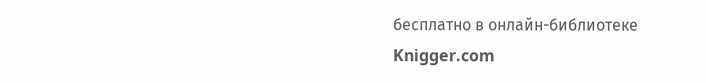бесплатно в онлайн-библиотеке Knigger.com